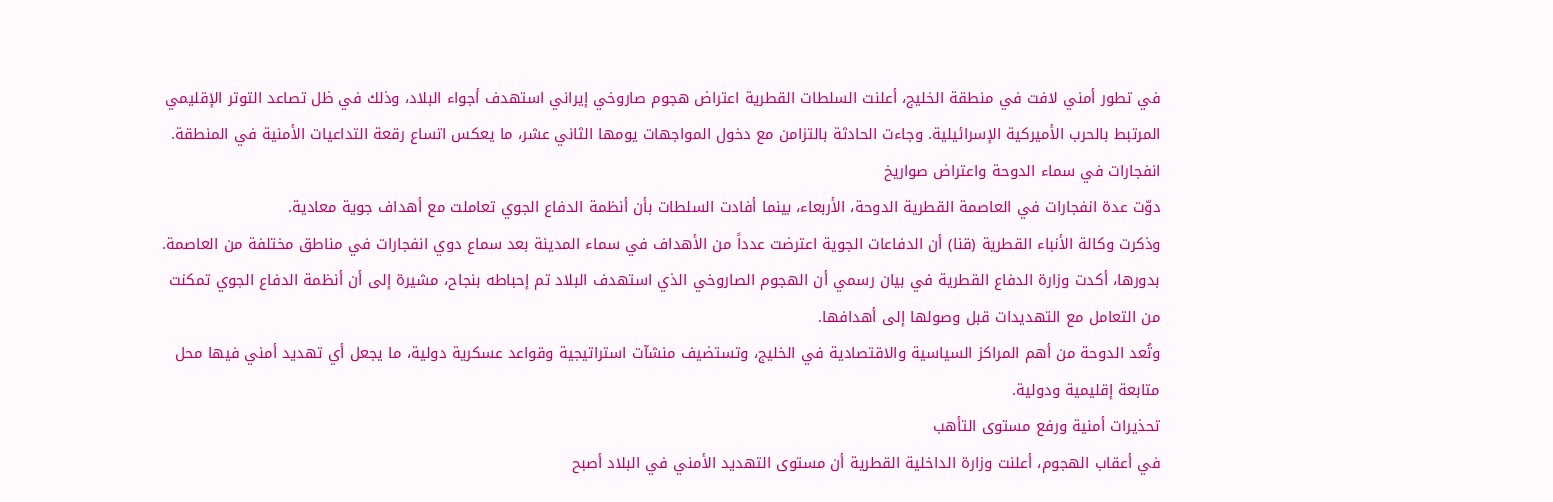في تطور أمني لافت في منطقة الخليج، أعلنت السلطات القطرية اعتراض هجوم صاروخي إيراني استهدف أجواء البلاد، وذلك في ظل تصاعد التوتر الإقليمي المرتبط بالحرب الأميركية الإسرائيلية. وجاءت الحادثة بالتزامن مع دخول المواجهات يومها الثاني عشر، ما يعكس اتساع رقعة التداعيات الأمنية في المنطقة.
انفجارات في سماء الدوحة واعتراض صواريخ
دوّت عدة انفجارات في العاصمة القطرية الدوحة، الأربعاء، بينما أفادت السلطات بأن أنظمة الدفاع الجوي تعاملت مع أهداف جوية معادية.
وذكرت وكالة الأنباء القطرية (قنا) أن الدفاعات الجوية اعترضت عدداً من الأهداف في سماء المدينة بعد سماع دوي انفجارات في مناطق مختلفة من العاصمة.
بدورها، أكدت وزارة الدفاع القطرية في بيان رسمي أن الهجوم الصاروخي الذي استهدف البلاد تم إحباطه بنجاح، مشيرة إلى أن أنظمة الدفاع الجوي تمكنت من التعامل مع التهديدات قبل وصولها إلى أهدافها.
وتُعد الدوحة من أهم المراكز السياسية والاقتصادية في الخليج، وتستضيف منشآت استراتيجية وقواعد عسكرية دولية، ما يجعل أي تهديد أمني فيها محل متابعة إقليمية ودولية.
تحذيرات أمنية ورفع مستوى التأهب
في أعقاب الهجوم، أعلنت وزارة الداخلية القطرية أن مستوى التهديد الأمني في البلاد أصبح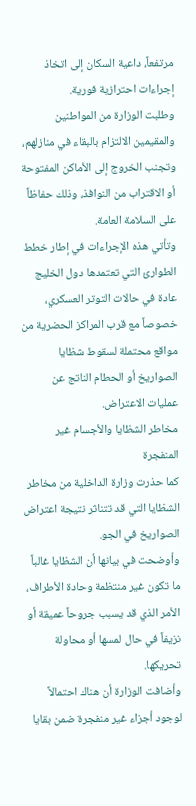مرتفعاً، داعية السكان إلى اتخاذ إجراءات احترازية فورية.
وطلبت الوزارة من المواطنين والمقيمين الالتزام بالبقاء في منازلهم، وتجنب الخروج إلى الأماكن المفتوحة أو الاقتراب من النوافذ، وذلك حفاظاً على السلامة العامة.
وتأتي هذه الإجراءات في إطار خطط الطوارئ التي تعتمدها دول الخليج عادة في حالات التوتر العسكري، خصوصاً مع قرب المراكز الحضرية من مواقع محتملة لسقوط شظايا الصواريخ أو الحطام الناتج عن عمليات الاعتراض.
مخاطر الشظايا والأجسام غير المنفجرة
كما حذرت وزارة الداخلية من مخاطر الشظايا التي قد تتناثر نتيجة اعتراض الصواريخ في الجو.
وأوضحت في بيانها أن الشظايا غالباً ما تكون غير منتظمة وحادة الأطراف، الأمر الذي قد يسبب جروحاً عميقة أو نزيفاً في حال لمسها أو محاولة تحريكها.
وأضافت الوزارة أن هناك احتمالاً لوجود أجزاء غير منفجرة ضمن بقايا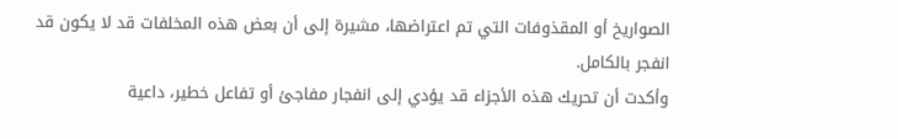الصواريخ أو المقذوفات التي تم اعتراضها، مشيرة إلى أن بعض هذه المخلفات قد لا يكون قد انفجر بالكامل.
وأكدت أن تحريك هذه الأجزاء قد يؤدي إلى انفجار مفاجئ أو تفاعل خطير، داعية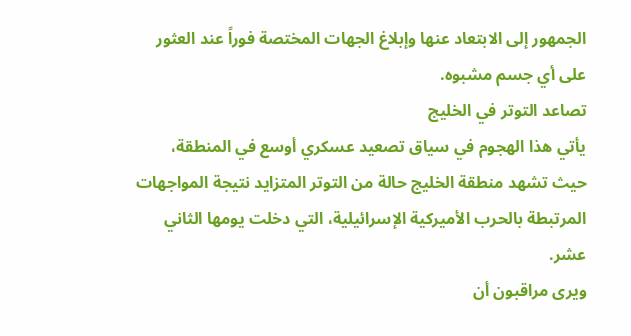الجمهور إلى الابتعاد عنها وإبلاغ الجهات المختصة فوراً عند العثور على أي جسم مشبوه.
تصاعد التوتر في الخليج
يأتي هذا الهجوم في سياق تصعيد عسكري أوسع في المنطقة، حيث تشهد منطقة الخليج حالة من التوتر المتزايد نتيجة المواجهات المرتبطة بالحرب الأميركية الإسرائيلية، التي دخلت يومها الثاني عشر.
ويرى مراقبون أن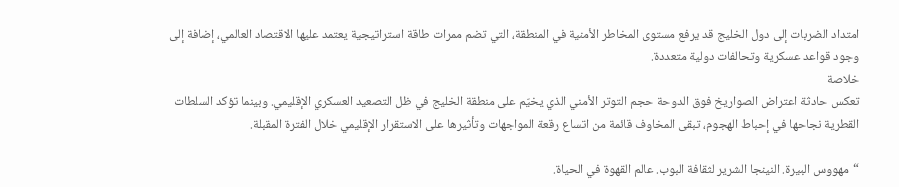امتداد الضربات إلى دول الخليج قد يرفع مستوى المخاطر الأمنية في المنطقة، التي تضم ممرات طاقة استراتيجية يعتمد عليها الاقتصاد العالمي، إضافة إلى وجود قواعد عسكرية وتحالفات دولية متعددة.
خلاصة
تعكس حادثة اعتراض الصواريخ فوق الدوحة حجم التوتر الأمني الذي يخيّم على منطقة الخليج في ظل التصعيد العسكري الإقليمي. وبينما تؤكد السلطات القطرية نجاحها في إحباط الهجوم، تبقى المخاوف قائمة من اتساع رقعة المواجهات وتأثيرها على الاستقرار الإقليمي خلال الفترة المقبلة.

“مهووس البيرة. النينجا الشرير لثقافة البوب. عالم القهوة في الحياة.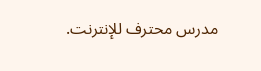مدرس محترف للإنترنت.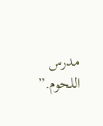مدرس اللحوم.”